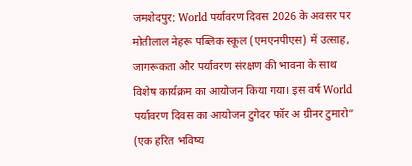जमशेदपुर: World पर्यावरण दिवस 2026 के अवसर पर मोतीलाल नेहरू पब्लिक स्कूल (एमएनपीएस) में उत्साह, जागरूकता और पर्यावरण संरक्षण की भावना के साथ विशेष कार्यक्रम का आयोजन किया गया। इस वर्ष World पर्यावरण दिवस का आयोजन टुगेदर फॉर अ ग्रीनर टुमारो” (एक हरित भविष्य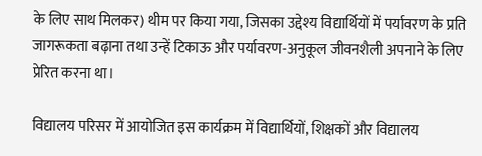के लिए साथ मिलकर) थीम पर किया गया, जिसका उद्देश्य विद्यार्थियों में पर्यावरण के प्रति जागरूकता बढ़ाना तथा उन्हें टिकाऊ और पर्यावरण-अनुकूल जीवनशैली अपनाने के लिए प्रेरित करना था।

विद्यालय परिसर में आयोजित इस कार्यक्रम में विद्यार्थियों, शिक्षकों और विद्यालय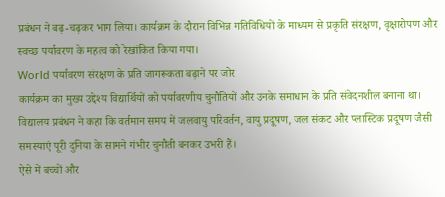प्रबंधन ने बढ़-चढ़कर भाग लिया। कार्यक्रम के दौरान विभिन्न गतिविधियों के माध्यम से प्रकृति संरक्षण, वृक्षारोपण और स्वच्छ पर्यावरण के महत्व को रेखांकित किया गया।
World पर्यावरण संरक्षण के प्रति जागरूकता बढ़ाने पर जोर
कार्यक्रम का मुख्य उद्देश्य विद्यार्थियों को पर्यावरणीय चुनौतियों और उनके समाधान के प्रति संवेदनशील बनाना था। विद्यालय प्रबंधन ने कहा कि वर्तमान समय में जलवायु परिवर्तन, वायु प्रदूषण, जल संकट और प्लास्टिक प्रदूषण जैसी समस्याएं पूरी दुनिया के सामने गंभीर चुनौती बनकर उभरी हैं।
ऐसे में बच्चों और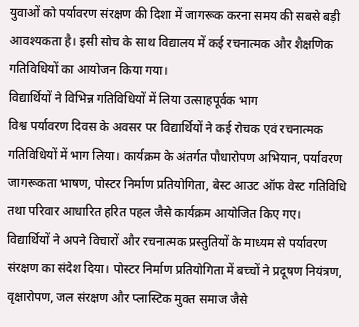युवाओं को पर्यावरण संरक्षण की दिशा में जागरूक करना समय की सबसे बड़ी आवश्यकता है। इसी सोच के साथ विद्यालय में कई रचनात्मक और शैक्षणिक गतिविधियों का आयोजन किया गया।
विद्यार्थियों ने विभिन्न गतिविधियों में लिया उत्साहपूर्वक भाग
विश्व पर्यावरण दिवस के अवसर पर विद्यार्थियों ने कई रोचक एवं रचनात्मक गतिविधियों में भाग लिया। कार्यक्रम के अंतर्गत पौधारोपण अभियान, पर्यावरण जागरूकता भाषण, पोस्टर निर्माण प्रतियोगिता, बेस्ट आउट ऑफ वेस्ट गतिविधि तथा परिवार आधारित हरित पहल जैसे कार्यक्रम आयोजित किए गए।
विद्यार्थियों ने अपने विचारों और रचनात्मक प्रस्तुतियों के माध्यम से पर्यावरण संरक्षण का संदेश दिया। पोस्टर निर्माण प्रतियोगिता में बच्चों ने प्रदूषण नियंत्रण, वृक्षारोपण, जल संरक्षण और प्लास्टिक मुक्त समाज जैसे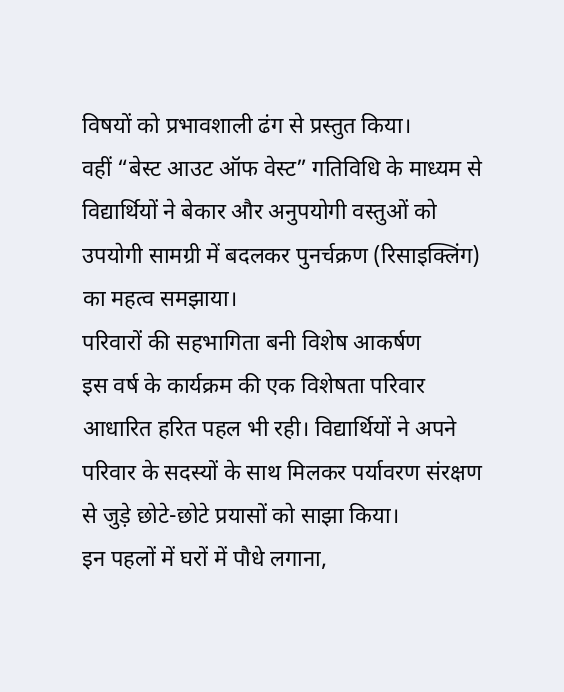विषयों को प्रभावशाली ढंग से प्रस्तुत किया।
वहीं “बेस्ट आउट ऑफ वेस्ट” गतिविधि के माध्यम से विद्यार्थियों ने बेकार और अनुपयोगी वस्तुओं को उपयोगी सामग्री में बदलकर पुनर्चक्रण (रिसाइक्लिंग) का महत्व समझाया।
परिवारों की सहभागिता बनी विशेष आकर्षण
इस वर्ष के कार्यक्रम की एक विशेषता परिवार आधारित हरित पहल भी रही। विद्यार्थियों ने अपने परिवार के सदस्यों के साथ मिलकर पर्यावरण संरक्षण से जुड़े छोटे-छोटे प्रयासों को साझा किया।
इन पहलों में घरों में पौधे लगाना,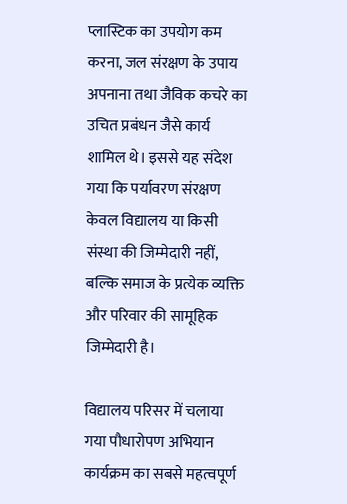प्लास्टिक का उपयोग कम करना, जल संरक्षण के उपाय अपनाना तथा जैविक कचरे का उचित प्रबंधन जैसे कार्य शामिल थे। इससे यह संदेश गया कि पर्यावरण संरक्षण केवल विद्यालय या किसी संस्था की जिम्मेदारी नहीं, बल्कि समाज के प्रत्येक व्यक्ति और परिवार की सामूहिक जिम्मेदारी है।

विद्यालय परिसर में चलाया गया पौधारोपण अभियान
कार्यक्रम का सबसे महत्वपूर्ण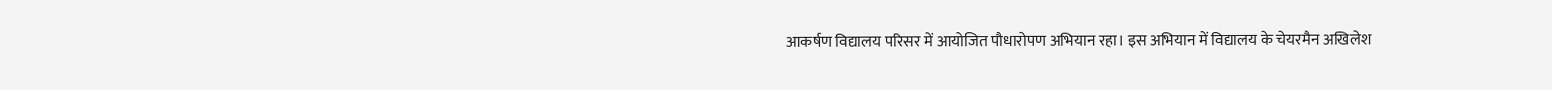आकर्षण विद्यालय परिसर में आयोजित पौधारोपण अभियान रहा। इस अभियान में विद्यालय के चेयरमैन अखिलेश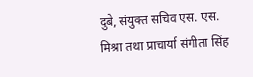दुबे, संयुक्त सचिव एस. एस. मिश्रा तथा प्राचार्या संगीता सिंह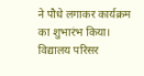ने पौधे लगाकर कार्यक्रम का शुभारंभ किया।
विद्यालय परिसर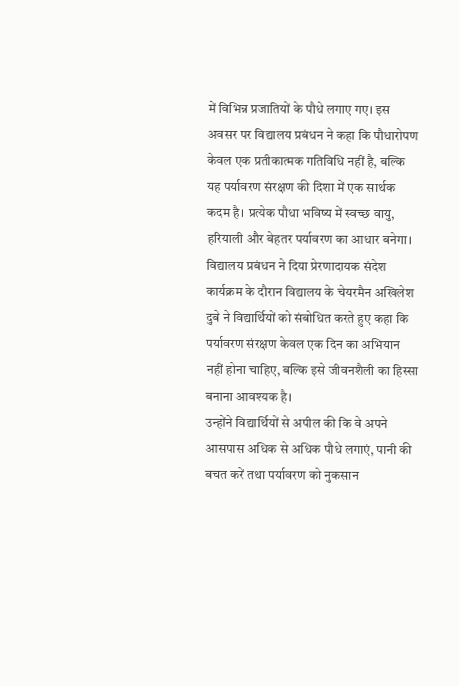में विभिन्न प्रजातियों के पौधे लगाए गए। इस अवसर पर विद्यालय प्रबंधन ने कहा कि पौधारोपण केवल एक प्रतीकात्मक गतिविधि नहीं है, बल्कि यह पर्यावरण संरक्षण की दिशा में एक सार्थक कदम है। प्रत्येक पौधा भविष्य में स्वच्छ वायु, हरियाली और बेहतर पर्यावरण का आधार बनेगा।
विद्यालय प्रबंधन ने दिया प्रेरणादायक संदेश
कार्यक्रम के दौरान विद्यालय के चेयरमैन अखिलेश दुबे ने विद्यार्थियों को संबोधित करते हुए कहा कि पर्यावरण संरक्षण केवल एक दिन का अभियान नहीं होना चाहिए, बल्कि इसे जीवनशैली का हिस्सा बनाना आवश्यक है।
उन्होंने विद्यार्थियों से अपील की कि वे अपने आसपास अधिक से अधिक पौधे लगाएं, पानी की बचत करें तथा पर्यावरण को नुकसान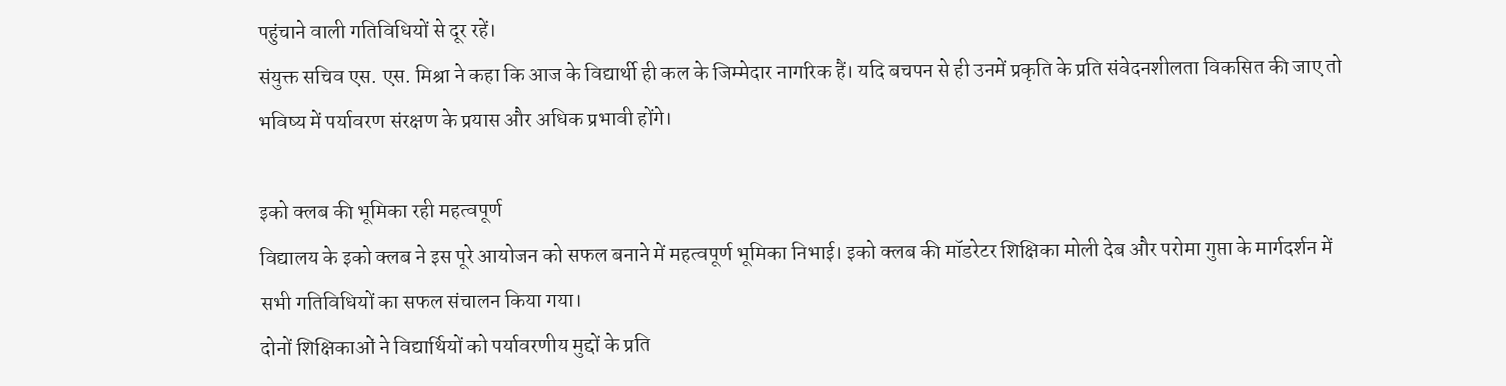पहुंचाने वाली गतिविधियों से दूर रहें।
संयुक्त सचिव एस. एस. मिश्रा ने कहा कि आज के विद्यार्थी ही कल के जिम्मेदार नागरिक हैं। यदि बचपन से ही उनमें प्रकृति के प्रति संवेदनशीलता विकसित की जाए तो भविष्य में पर्यावरण संरक्षण के प्रयास और अधिक प्रभावी होंगे।

इको क्लब की भूमिका रही महत्वपूर्ण
विद्यालय के इको क्लब ने इस पूरे आयोजन को सफल बनाने में महत्वपूर्ण भूमिका निभाई। इको क्लब की मॉडरेटर शिक्षिका मोली देब और परोमा गुप्ता के मार्गदर्शन में सभी गतिविधियों का सफल संचालन किया गया।
दोनों शिक्षिकाओं ने विद्यार्थियों को पर्यावरणीय मुद्दों के प्रति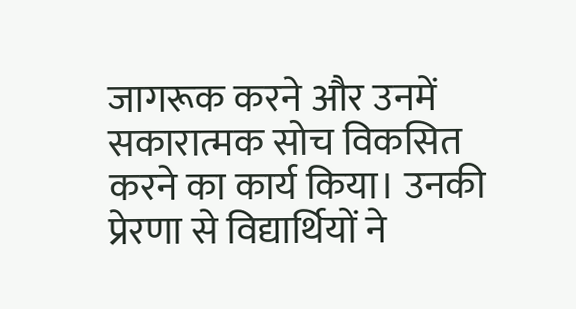जागरूक करने और उनमें सकारात्मक सोच विकसित करने का कार्य किया। उनकी प्रेरणा से विद्यार्थियों ने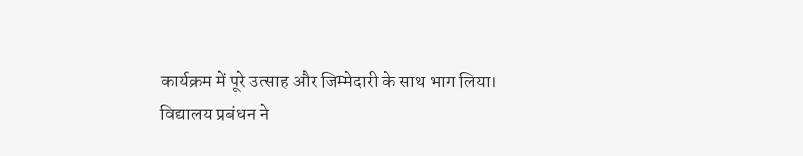कार्यक्रम में पूरे उत्साह और जिम्मेदारी के साथ भाग लिया।
विद्यालय प्रबंधन ने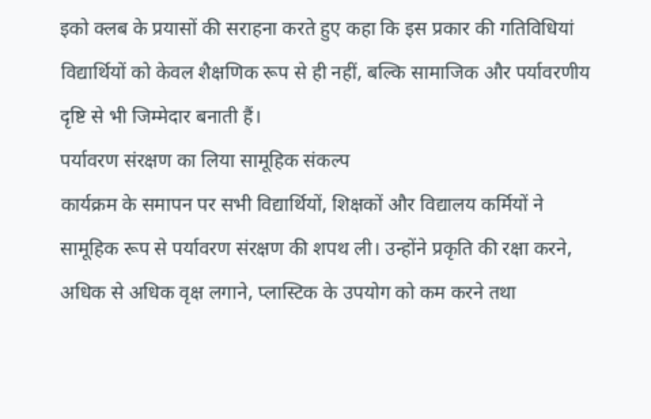इको क्लब के प्रयासों की सराहना करते हुए कहा कि इस प्रकार की गतिविधियां विद्यार्थियों को केवल शैक्षणिक रूप से ही नहीं, बल्कि सामाजिक और पर्यावरणीय दृष्टि से भी जिम्मेदार बनाती हैं।
पर्यावरण संरक्षण का लिया सामूहिक संकल्प
कार्यक्रम के समापन पर सभी विद्यार्थियों, शिक्षकों और विद्यालय कर्मियों ने सामूहिक रूप से पर्यावरण संरक्षण की शपथ ली। उन्होंने प्रकृति की रक्षा करने, अधिक से अधिक वृक्ष लगाने, प्लास्टिक के उपयोग को कम करने तथा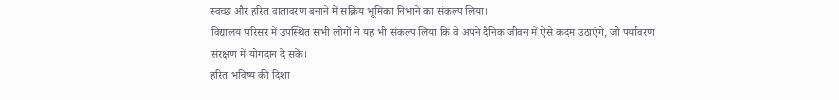स्वच्छ और हरित वातावरण बनाने में सक्रिय भूमिका निभाने का संकल्प लिया।
विद्यालय परिसर में उपस्थित सभी लोगों ने यह भी संकल्प लिया कि वे अपने दैनिक जीवन में ऐसे कदम उठाएंगे, जो पर्यावरण संरक्षण में योगदान दे सकें।
हरित भविष्य की दिशा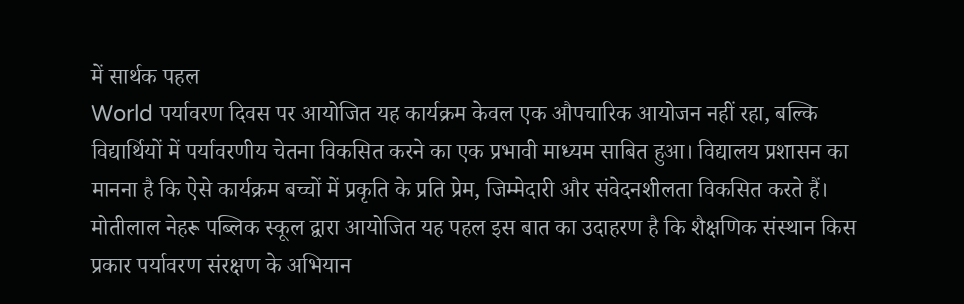में सार्थक पहल
World पर्यावरण दिवस पर आयोजित यह कार्यक्रम केवल एक औपचारिक आयोजन नहीं रहा, बल्कि विद्यार्थियों में पर्यावरणीय चेतना विकसित करने का एक प्रभावी माध्यम साबित हुआ। विद्यालय प्रशासन का मानना है कि ऐसे कार्यक्रम बच्चों में प्रकृति के प्रति प्रेम, जिम्मेदारी और संवेदनशीलता विकसित करते हैं।
मोतीलाल नेहरू पब्लिक स्कूल द्वारा आयोजित यह पहल इस बात का उदाहरण है कि शैक्षणिक संस्थान किस प्रकार पर्यावरण संरक्षण के अभियान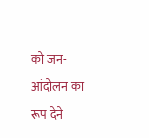को जन-आंदोलन का रूप देने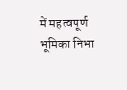में महत्वपूर्ण भूमिका निभा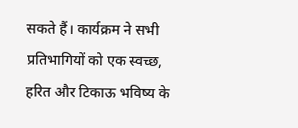सकते हैं। कार्यक्रम ने सभी प्रतिभागियों को एक स्वच्छ, हरित और टिकाऊ भविष्य के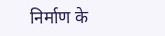निर्माण के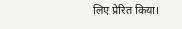लिए प्रेरित किया।